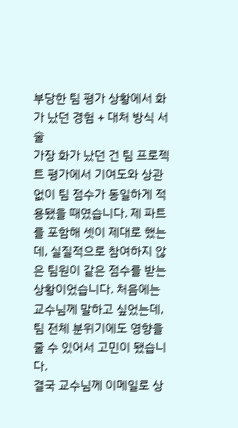부당한 팀 평가 상황에서 화가 났던 경험 + 대처 방식 서술
가장 화가 났던 건 팀 프로젝트 평가에서 기여도와 상관없이 팀 점수가 동일하게 적용됐을 때였습니다. 제 파트를 포함해 셋이 제대로 했는데, 실질적으로 참여하지 않은 팀원이 같은 점수를 받는 상황이었습니다. 처음에는 교수님께 말하고 싶었는데, 팀 전체 분위기에도 영향을 줄 수 있어서 고민이 됐습니다.
결국 교수님께 이메일로 상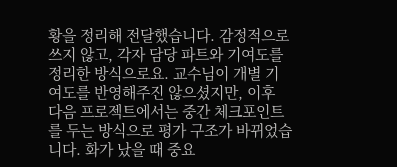황을 정리해 전달했습니다. 감정적으로 쓰지 않고, 각자 담당 파트와 기여도를 정리한 방식으로요. 교수님이 개별 기여도를 반영해주진 않으셨지만, 이후 다음 프로젝트에서는 중간 체크포인트를 두는 방식으로 평가 구조가 바뀌었습니다. 화가 났을 때 중요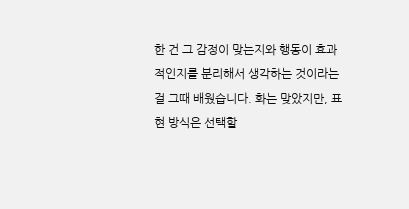한 건 그 감정이 맞는지와 행동이 효과적인지를 분리해서 생각하는 것이라는 걸 그때 배웠습니다. 화는 맞았지만, 표현 방식은 선택할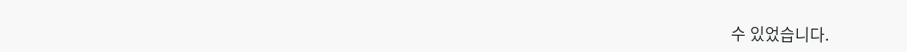수 있었습니다.